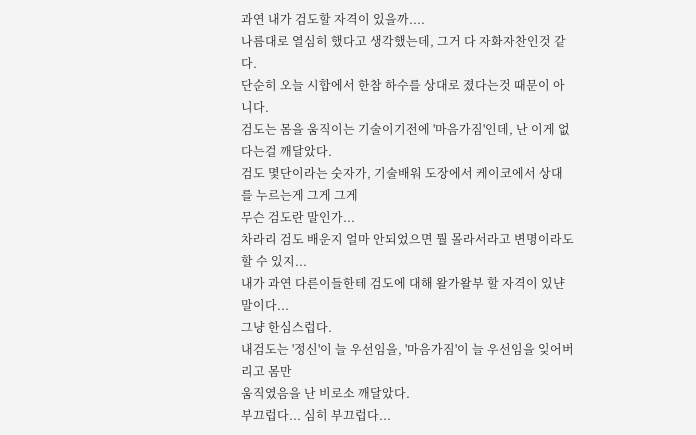과연 내가 검도할 자격이 있을까....
나름대로 열심히 했다고 생각했는데, 그거 다 자화자찬인것 같다.
단순히 오늘 시합에서 한참 하수를 상대로 졌다는것 때문이 아니다.
검도는 몸을 움직이는 기술이기전에 '마음가짐'인데, 난 이게 없다는걸 깨달았다.
검도 몇단이라는 숫자가, 기술배워 도장에서 케이코에서 상대를 누르는게 그게 그게
무슨 검도란 말인가...
차라리 검도 배운지 얼마 안되었으면 뭘 몰라서라고 변명이라도 할 수 있지...
내가 과연 다른이들한테 검도에 대해 왈가왈부 할 자격이 있냔 말이다...
그냥 한심스럽다.
내검도는 '정신'이 늘 우선임을, '마음가짐'이 늘 우선임을 잊어버리고 몸만
움직였음을 난 비로소 깨달았다.
부끄럽다... 심히 부끄럽다...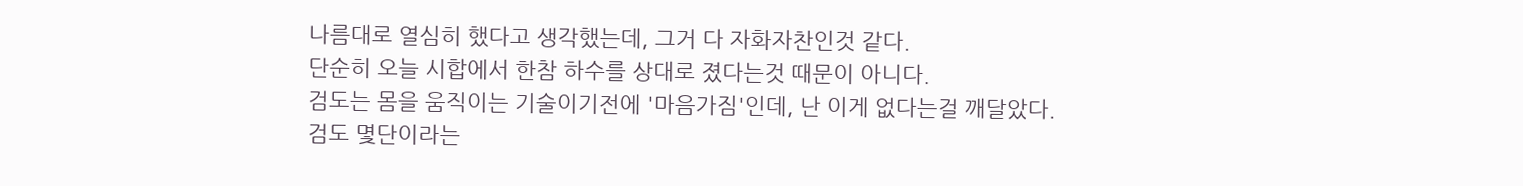나름대로 열심히 했다고 생각했는데, 그거 다 자화자찬인것 같다.
단순히 오늘 시합에서 한참 하수를 상대로 졌다는것 때문이 아니다.
검도는 몸을 움직이는 기술이기전에 '마음가짐'인데, 난 이게 없다는걸 깨달았다.
검도 몇단이라는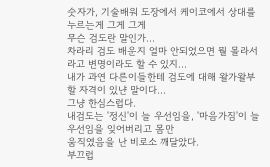숫자가, 기술배워 도장에서 케이코에서 상대를 누르는게 그게 그게
무슨 검도란 말인가...
차라리 검도 배운지 얼마 안되었으면 뭘 몰라서라고 변명이라도 할 수 있지...
내가 과연 다른이들한테 검도에 대해 왈가왈부 할 자격이 있냔 말이다...
그냥 한심스럽다.
내검도는 '정신'이 늘 우선임을, '마음가짐'이 늘 우선임을 잊어버리고 몸만
움직였음을 난 비로소 깨달았다.
부끄럽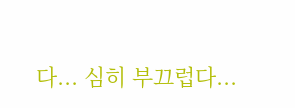다... 심히 부끄럽다...